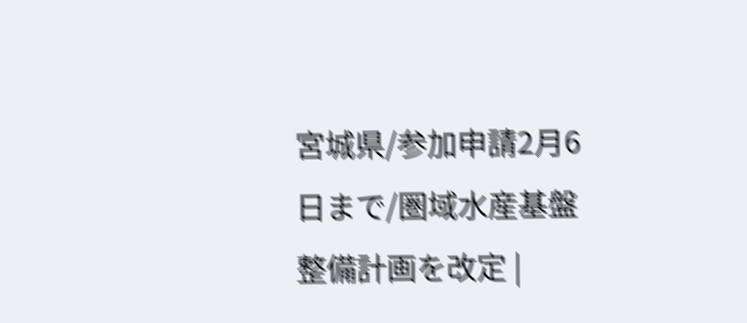宮城県/参加申請2月6日まで/圏域水産基盤整備計画を改定 |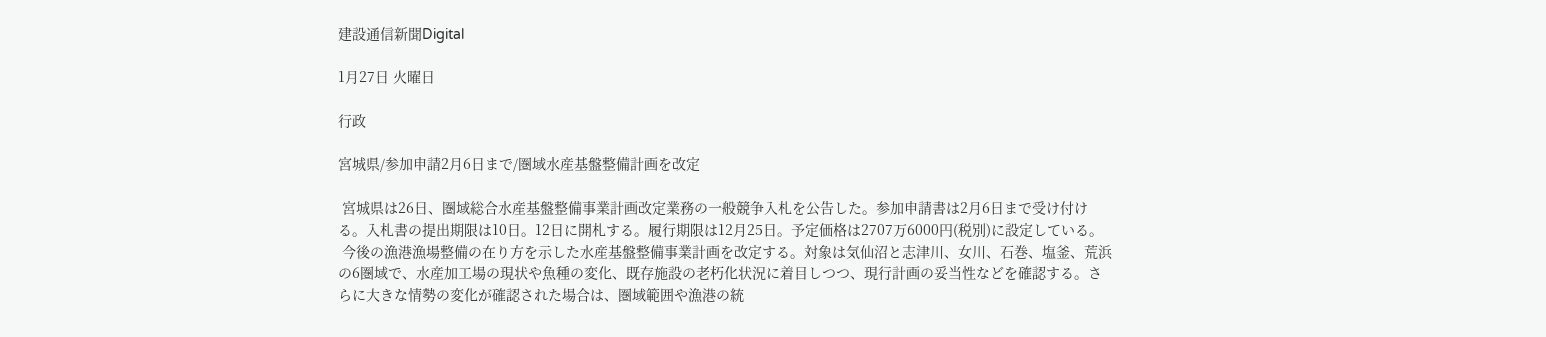建設通信新聞Digital

1月27日 火曜日

行政

宮城県/参加申請2月6日まで/圏域水産基盤整備計画を改定

 宮城県は26日、圏域総合水産基盤整備事業計画改定業務の一般競争入札を公告した。参加申請書は2月6日まで受け付ける。入札書の提出期限は10日。12日に開札する。履行期限は12月25日。予定価格は2707万6000円(税別)に設定している。
 今後の漁港漁場整備の在り方を示した水産基盤整備事業計画を改定する。対象は気仙沼と志津川、女川、石巻、塩釜、荒浜の6圏域で、水産加工場の現状や魚種の変化、既存施設の老朽化状況に着目しつつ、現行計画の妥当性などを確認する。さらに大きな情勢の変化が確認された場合は、圏域範囲や漁港の統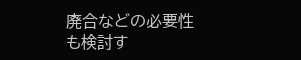廃合などの必要性も検討す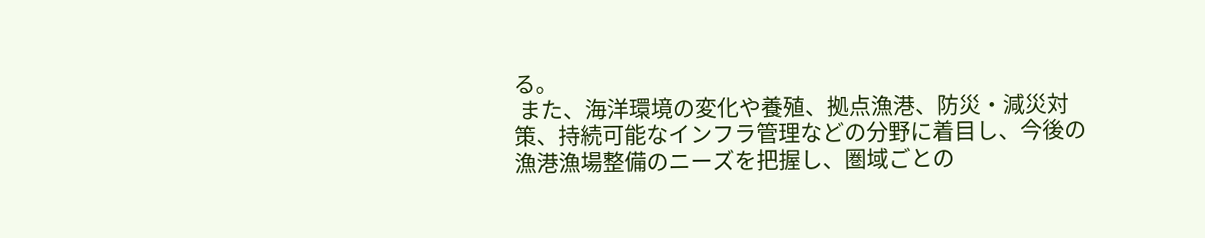る。
 また、海洋環境の変化や養殖、拠点漁港、防災・減災対策、持続可能なインフラ管理などの分野に着目し、今後の漁港漁場整備のニーズを把握し、圏域ごとの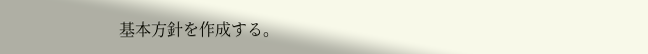基本方針を作成する。